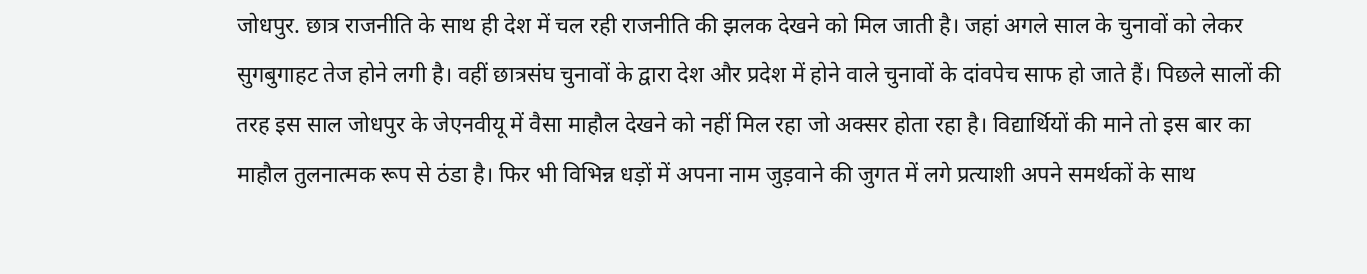जोधपुर. छात्र राजनीति के साथ ही देश में चल रही राजनीति की झलक देखने को मिल जाती है। जहां अगले साल के चुनावों को लेकर सुगबुगाहट तेज होने लगी है। वहीं छात्रसंघ चुनावों के द्वारा देश और प्रदेश में होने वाले चुनावों के दांवपेच साफ हो जाते हैं। पिछले सालों की तरह इस साल जोधपुर के जेएनवीयू में वैसा माहौल देखने को नहीं मिल रहा जो अक्सर होता रहा है। विद्यार्थियों की माने तो इस बार का माहौल तुलनात्मक रूप से ठंडा है। फिर भी विभिन्न धड़ों में अपना नाम जुड़वाने की जुगत में लगे प्रत्याशी अपने समर्थकों के साथ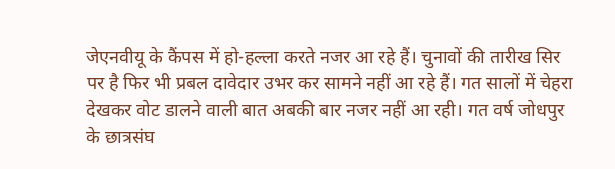जेएनवीयू के कैंपस में हो-हल्ला करते नजर आ रहे हैं। चुनावों की तारीख सिर पर है फिर भी प्रबल दावेदार उभर कर सामने नहीं आ रहे हैं। गत सालों में चेहरा देखकर वोट डालने वाली बात अबकी बार नजर नहीं आ रही। गत वर्ष जोधपुर के छात्रसंघ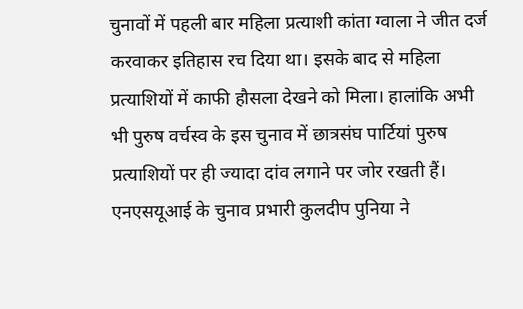चुनावों में पहली बार महिला प्रत्याशी कांता ग्वाला ने जीत दर्ज करवाकर इतिहास रच दिया था। इसके बाद से महिला प्रत्याशियों में काफी हौसला देखने को मिला। हालांकि अभी भी पुरुष वर्चस्व के इस चुनाव में छात्रसंघ पार्टियां पुरुष प्रत्याशियों पर ही ज्यादा दांव लगाने पर जोर रखती हैं।
एनएसयूआई के चुनाव प्रभारी कुलदीप पुनिया ने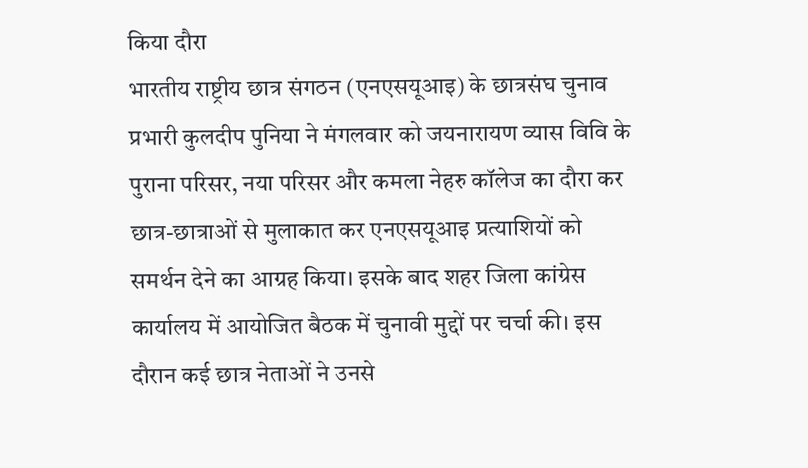किया दौरा
भारतीय राष्ट्रीय छात्र संगठन (एनएसयूआइ) के छात्रसंघ चुनाव प्रभारी कुलदीप पुनिया ने मंगलवार को जयनारायण व्यास विवि के पुराना परिसर, नया परिसर और कमला नेहरु कॉलेज का दौरा कर छात्र-छात्राओं से मुलाकात कर एनएसयूआइ प्रत्याशियों को समर्थन देने का आग्रह किया। इसके बाद शहर जिला कांग्रेस कार्यालय में आयोजित बैठक में चुनावी मुद्दों पर चर्चा की। इस दौरान कई छात्र नेताओं ने उनसे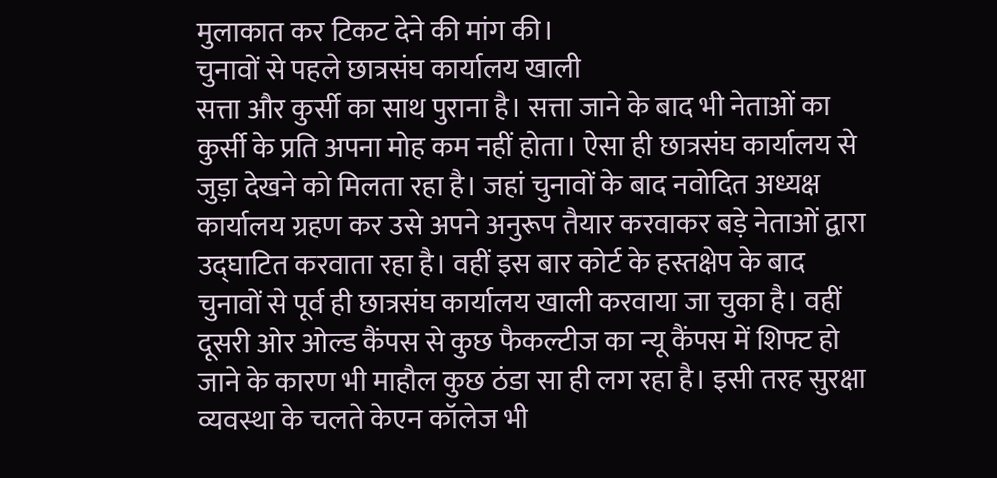मुलाकात कर टिकट देने की मांग की।
चुनावों से पहले छात्रसंघ कार्यालय खाली
सत्ता और कुर्सी का साथ पुराना है। सत्ता जाने के बाद भी नेताओं का कुर्सी के प्रति अपना मोह कम नहीं होता। ऐसा ही छात्रसंघ कार्यालय से जुड़ा देखने को मिलता रहा है। जहां चुनावों के बाद नवोदित अध्यक्ष कार्यालय ग्रहण कर उसे अपने अनुरूप तैयार करवाकर बड़े नेताओं द्वारा उद्घाटित करवाता रहा है। वहीं इस बार कोर्ट के हस्तक्षेप के बाद चुनावों से पूर्व ही छात्रसंघ कार्यालय खाली करवाया जा चुका है। वहीं दूसरी ओर ओल्ड कैंपस से कुछ फैकल्टीज का न्यू कैंपस में शिफ्ट हो जाने के कारण भी माहौल कुछ ठंडा सा ही लग रहा है। इसी तरह सुरक्षा व्यवस्था के चलते केएन कॉलेज भी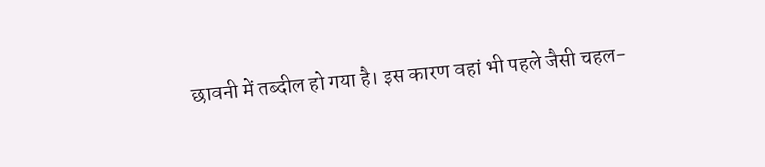छावनी में तब्दील हो गया है। इस कारण वहां भी पहले जैसी चहल-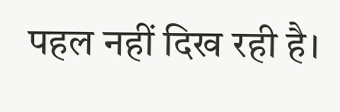पहल नहीं दिख रही है।